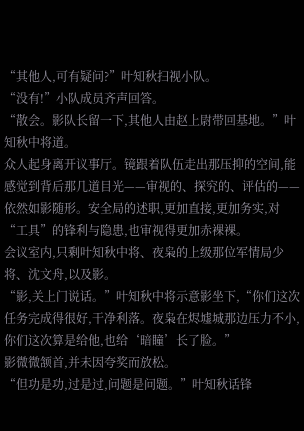“其他人,可有疑问?”叶知秋扫视小队。
“没有!”小队成员齐声回答。
“散会。影队长留一下,其他人由赵上尉带回基地。”叶知秋中将道。
众人起身离开议事厅。镜跟着队伍走出那压抑的空间,能感觉到背后那几道目光——审视的、探究的、评估的——依然如影随形。安全局的述职,更加直接,更加务实,对“工具”的锋利与隐患,也审视得更加赤裸裸。
会议室内,只剩叶知秋中将、夜枭的上级那位军情局少将、沈文舟,以及影。
“影,关上门说话。”叶知秋中将示意影坐下,“你们这次任务完成得很好,干净利落。夜枭在烬墟城那边压力不小,你们这次算是给他,也给‘暗瞳’长了脸。”
影微微颔首,并未因夸奖而放松。
“但功是功,过是过,问题是问题。”叶知秋话锋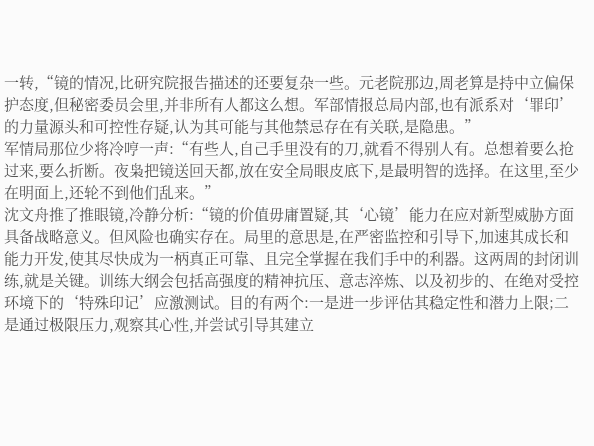一转,“镜的情况,比研究院报告描述的还要复杂一些。元老院那边,周老算是持中立偏保护态度,但秘密委员会里,并非所有人都这么想。军部情报总局内部,也有派系对‘罪印’的力量源头和可控性存疑,认为其可能与其他禁忌存在有关联,是隐患。”
军情局那位少将冷哼一声:“有些人,自己手里没有的刀,就看不得别人有。总想着要么抢过来,要么折断。夜枭把镜送回天都,放在安全局眼皮底下,是最明智的选择。在这里,至少在明面上,还轮不到他们乱来。”
沈文舟推了推眼镜,冷静分析:“镜的价值毋庸置疑,其‘心镜’能力在应对新型威胁方面具备战略意义。但风险也确实存在。局里的意思是,在严密监控和引导下,加速其成长和能力开发,使其尽快成为一柄真正可靠、且完全掌握在我们手中的利器。这两周的封闭训练,就是关键。训练大纲会包括高强度的精神抗压、意志淬炼、以及初步的、在绝对受控环境下的‘特殊印记’应激测试。目的有两个:一是进一步评估其稳定性和潜力上限;二是通过极限压力,观察其心性,并尝试引导其建立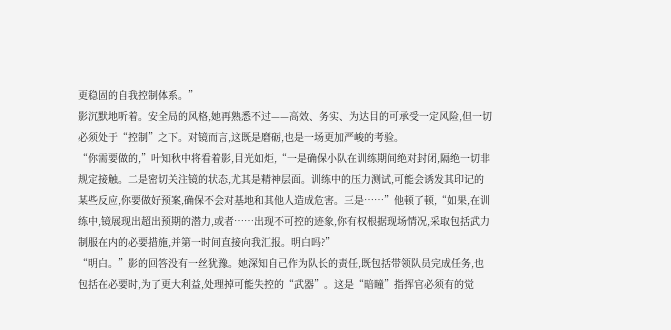更稳固的自我控制体系。”
影沉默地听着。安全局的风格,她再熟悉不过——高效、务实、为达目的可承受一定风险,但一切必须处于“控制”之下。对镜而言,这既是磨砺,也是一场更加严峻的考验。
“你需要做的,”叶知秋中将看着影,目光如炬,“一是确保小队在训练期间绝对封闭,隔绝一切非规定接触。二是密切关注镜的状态,尤其是精神层面。训练中的压力测试,可能会诱发其印记的某些反应,你要做好预案,确保不会对基地和其他人造成危害。三是……”他顿了顿,“如果,在训练中,镜展现出超出预期的潜力,或者……出现不可控的迹象,你有权根据现场情况,采取包括武力制服在内的必要措施,并第一时间直接向我汇报。明白吗?”
“明白。”影的回答没有一丝犹豫。她深知自己作为队长的责任,既包括带领队员完成任务,也包括在必要时,为了更大利益,处理掉可能失控的“武器”。这是“暗瞳”指挥官必须有的觉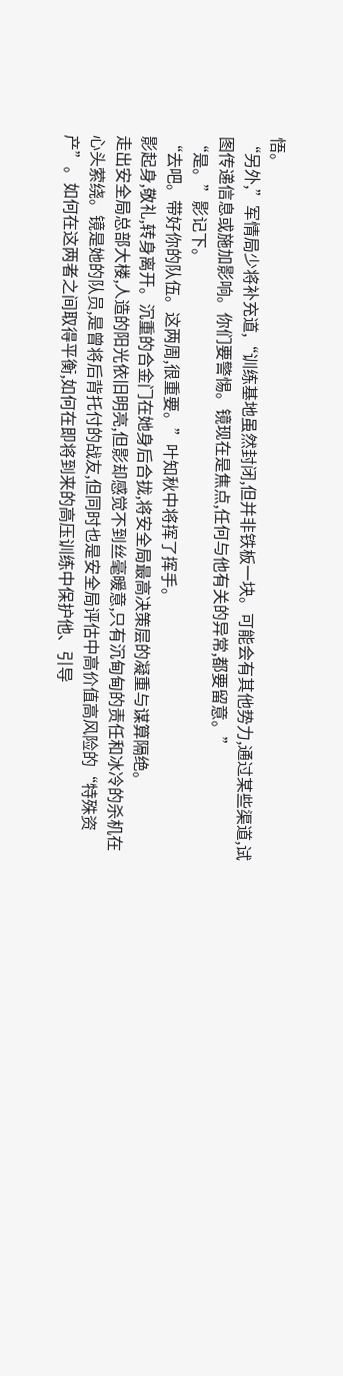悟。
“另外,”军情局少将补充道,“训练基地虽然封闭,但并非铁板一块。可能会有其他势力,通过某些渠道,试图传递信息或施加影响。你们要警惕。镜现在是焦点,任何与他有关的异常,都要留意。”
“是。”影记下。
“去吧。带好你的队伍。这两周,很重要。”叶知秋中将挥了挥手。
影起身,敬礼,转身离开。沉重的合金门在她身后合拢,将安全局最高决策层的凝重与谋算隔绝。
走出安全局总部大楼,人造的阳光依旧明亮,但影却感觉不到丝毫暖意,只有沉甸甸的责任和冰冷的杀机在心头萦绕。镜是她的队员,是曾将后背托付的战友,但同时也是安全局评估中高价值高风险的“特殊资产”。如何在这两者之间取得平衡,如何在即将到来的高压训练中保护他、引导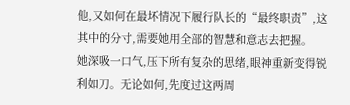他,又如何在最坏情况下履行队长的“最终职责”,这其中的分寸,需要她用全部的智慧和意志去把握。
她深吸一口气,压下所有复杂的思绪,眼神重新变得锐利如刀。无论如何,先度过这两周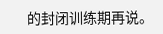的封闭训练期再说。